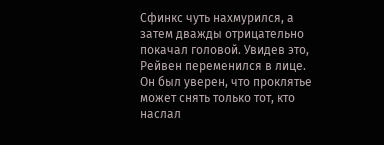Сфинкс чуть нахмурился, а затем дважды отрицательно покачал головой. Увидев это, Рейвен переменился в лице. Он был уверен, что проклятье может снять только тот, кто наслал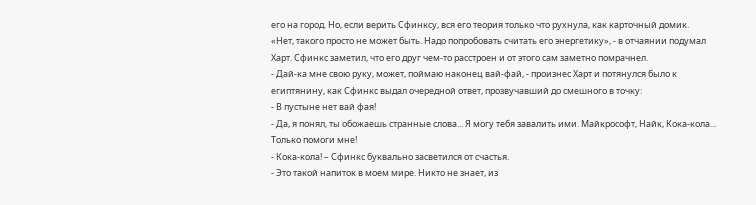его на город. Но, если верить Сфинксу, вся его теория только что рухнула, как карточный домик.
«Нет, такого просто не может быть. Надо попробовать считать его энергетику», - в отчаянии подумал Харт. Сфинкс заметил, что его друг чем-то расстроен и от этого сам заметно помрачнел.
- Дай-ка мне свою руку, может, поймаю наконец вай-фай, - произнес Харт и потянулся было к египтянину, как Сфинкс выдал очередной ответ, прозвучавший до смешного в точку:
- В пустыне нет вай фая!
- Да, я понял, ты обожаешь странные слова... Я могу тебя завалить ими. Майкрософт, Найк, Кока-кола... Только помоги мне!
- Кока-кола! – Сфинкс буквально засветился от счастья.
- Это такой напиток в моем мире. Никто не знает, из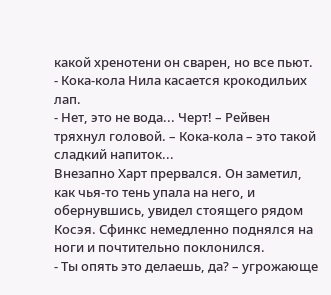какой хренотени он сварен, но все пьют.
- Кока-кола Нила касается крокодильих лап.
- Нет, это не вода... Черт! – Рейвен тряхнул головой. – Кока-кола – это такой сладкий напиток...
Внезапно Харт прервался. Он заметил, как чья-то тень упала на него, и обернувшись, увидел стоящего рядом Косэя. Сфинкс немедленно поднялся на ноги и почтительно поклонился.
- Ты опять это делаешь, да? – угрожающе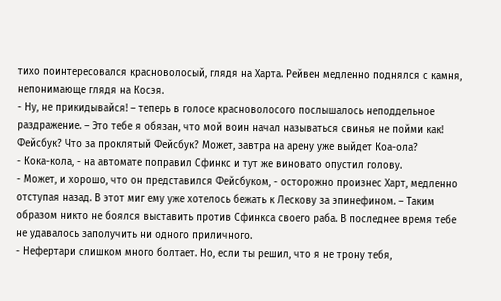тихо поинтересовался красноволосый, глядя на Харта. Рейвен медленно поднялся с камня, непонимающе глядя на Косэя.
- Ну, не прикидывайся! – теперь в голосе красноволосого послышалось неподдельное раздражение. – Это тебе я обязан, что мой воин начал называться свинья не пойми как! Фейсбук? Что за проклятый Фейсбук? Может, завтра на арену уже выйдет Коа-ола?
- Кока-кола, - на автомате поправил Сфинкс и тут же виновато опустил голову.
- Может, и хорошо, что он представился Фейсбуком, - осторожно произнес Харт, медленно отступая назад. В этот миг ему уже хотелось бежать к Лескову за эпинефином. – Таким образом никто не боялся выставить против Сфинкса своего раба. В последнее время тебе не удавалось заполучить ни одного приличного.
- Нефертари слишком много болтает. Но, если ты решил, что я не трону тебя,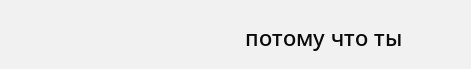потому что ты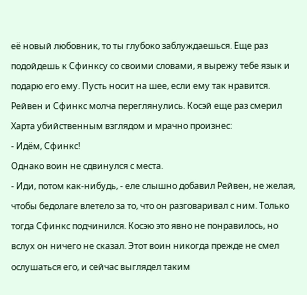её новый любовник, то ты глубоко заблуждаешься. Еще раз подойдешь к Сфинксу со своими словами, я вырежу тебе язык и подарю его ему. Пусть носит на шее, если ему так нравится.
Рейвен и Сфинкс молча переглянулись. Косэй еще раз смерил Харта убийственным взглядом и мрачно произнес:
- Идём, Сфинкс!
Однако воин не сдвинулся с места.
- Иди, потом как-нибудь, - еле слышно добавил Рейвен, не желая, чтобы бедолаге влетело за то, что он разговаривал с ним. Только тогда Сфинкс подчинился. Косэю это явно не понравилось, но вслух он ничего не сказал. Этот воин никогда прежде не смел ослушаться его, и сейчас выглядел таким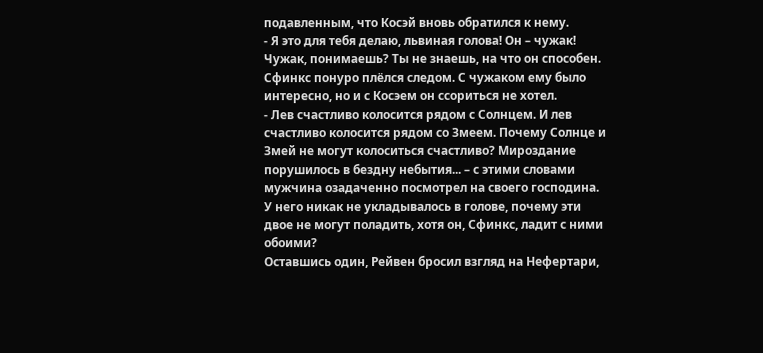подавленным, что Косэй вновь обратился к нему.
- Я это для тебя делаю, львиная голова! Он – чужак! Чужак, понимаешь? Ты не знаешь, на что он способен.
Сфинкс понуро плёлся следом. С чужаком ему было интересно, но и с Косэем он ссориться не хотел.
- Лев счастливо колосится рядом с Солнцем. И лев счастливо колосится рядом со Змеем. Почему Солнце и Змей не могут колоситься счастливо? Мироздание порушилось в бездну небытия... – с этими словами мужчина озадаченно посмотрел на своего господина. У него никак не укладывалось в голове, почему эти двое не могут поладить, хотя он, Сфинкс, ладит с ними обоими?
Оставшись один, Рейвен бросил взгляд на Нефертари,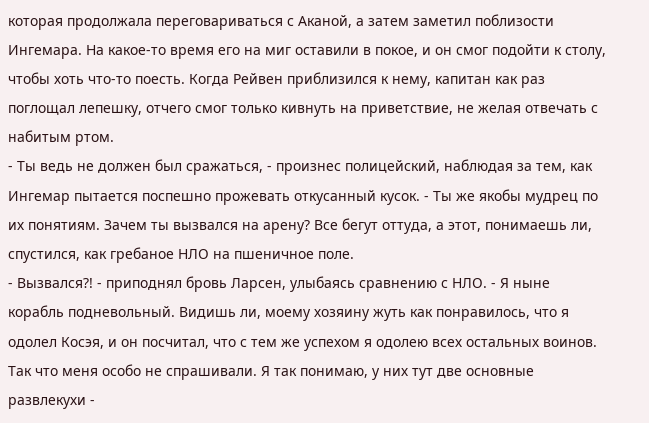которая продолжала переговариваться с Аканой, а затем заметил поблизости Ингемара. На какое-то время его на миг оставили в покое, и он смог подойти к столу, чтобы хоть что-то поесть. Когда Рейвен приблизился к нему, капитан как раз поглощал лепешку, отчего смог только кивнуть на приветствие, не желая отвечать с набитым ртом.
- Ты ведь не должен был сражаться, - произнес полицейский, наблюдая за тем, как Ингемар пытается поспешно прожевать откусанный кусок. - Ты же якобы мудрец по их понятиям. Зачем ты вызвался на арену? Все бегут оттуда, а этот, понимаешь ли, спустился, как гребаное НЛО на пшеничное поле.
- Вызвался?! - приподнял бровь Ларсен, улыбаясь сравнению с НЛО. - Я ныне корабль подневольный. Видишь ли, моему хозяину жуть как понравилось, что я одолел Косэя, и он посчитал, что с тем же успехом я одолею всех остальных воинов. Так что меня особо не спрашивали. Я так понимаю, у них тут две основные развлекухи -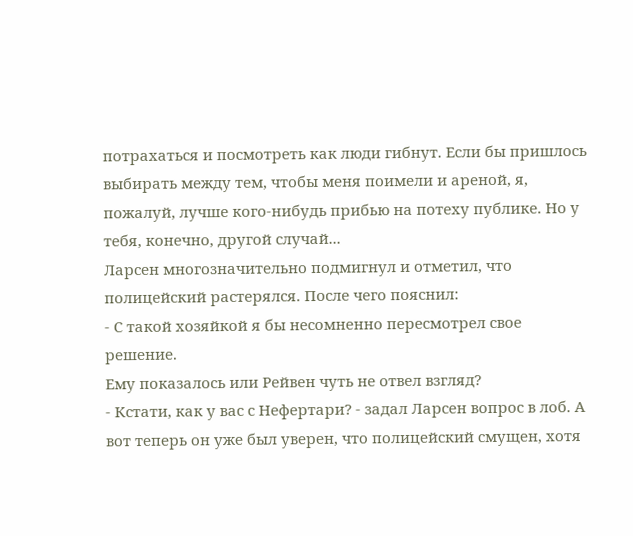потрахаться и посмотреть как люди гибнут. Если бы пришлось выбирать между тем, чтобы меня поимели и ареной, я, пожалуй, лучше кого-нибудь прибью на потеху публике. Но у тебя, конечно, другой случай...
Ларсен многозначительно подмигнул и отметил, что полицейский растерялся. После чего пояснил:
- С такой хозяйкой я бы несомненно пересмотрел свое решение.
Ему показалось или Рейвен чуть не отвел взгляд?
- Кстати, как у вас с Нефертари? - задал Ларсен вопрос в лоб. А вот теперь он уже был уверен, что полицейский смущен, хотя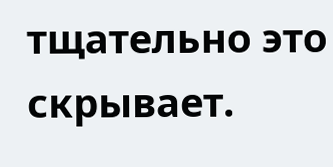тщательно это скрывает.